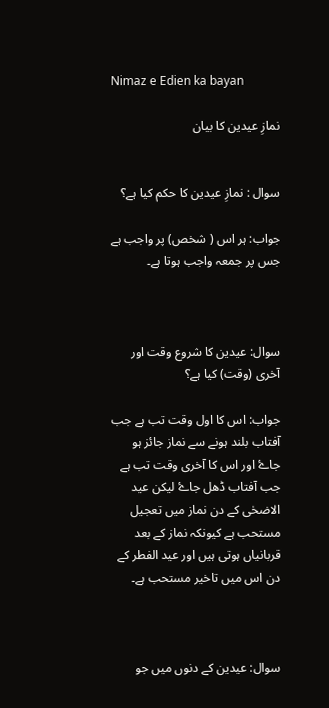Nimaz e Edien ka bayan

نمازِ عیدین کا بیان


سوال : نمازِ عیدین کا حکم کیا ہے؟

جواب: ہر اس ( شخص) پر واجب ہے جس پر جمعہ واجب ہوتا ہے۔



سوال: عیدین کا شروع وقت اور آخری (وقت) کیا ہے؟

جواب: اس کا اول وقت تب ہے جب آفتاب بلند ہونے سے نماز جائز ہو جاۓ اور اس کا آخری وقت تب ہے جب آفتاب ڈھل جاۓ لیکن عید الاضحٰی کے دن نماز میں تعجیل مستحب ہے کیونکہ نماز کے بعد قربانیاں ہوتی ہیں اور عید الفطر کے دن اس میں تاخیر مستحب ہے۔



سوال: عیدین کے دنوں میں جو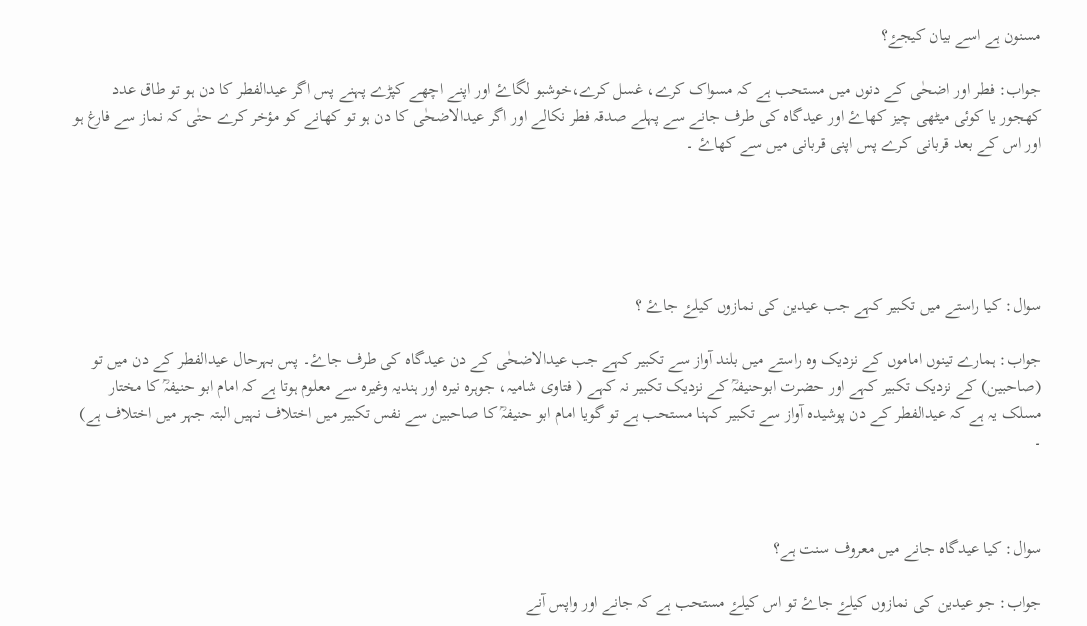مسنون ہے اسے بیان کیجۓ؟

جواب: فطر اور اضحٰی کے دنوں میں مستحب ہے کہ مسواک کرے، غسل کرے،خوشبو لگاۓ اور اپنے اچھے کپڑے پہنے پس اگر عیدالفطر کا دن ہو تو طاق عدد کھجور یا کوئی میٹھی چیز کھاۓ اور عیدگاہ کی طرف جانے سے پہلے صدقہ فطر نکالے اور اگر عیدالاضحٰی کا دن ہو تو کھانے کو مؤخر کرے حتٰی کہ نماز سے فارغ ہو اور اس کے بعد قربانی کرے پس اپنی قربانی میں سے کھاۓ ۔





سوال: کیا راستے میں تکبیر کہے جب عیدین کی نمازوں کیلۓ جاۓ ؟

جواب: ہمارے تینوں اماموں کے نزدیک وہ راستے میں بلند آواز سے تکبیر کہے جب عیدالاضحٰی کے دن عیدگاہ کی طرف جاۓ۔ پس بہرحال عیدالفطر کے دن میں تو (صاحبین) کے نزدیک تکبیر کہے اور حضرت ابوحنیفہؒ کے نزدیک تکبیر نہ کہے ( فتاوی شامیہ، جوہرہ نیرہ اور ہندیہ وغیرہ سے معلوم ہوتا ہے کہ امام ابو حنیفہؒ کا مختار مسلک یہ ہے کہ عیدالفطر کے دن پوشیدہ آواز سے تکبیر کہنا مستحب ہے تو گویا امام ابو حنیفہؒ کا صاحبین سے نفس تکبیر میں اختلاف نہیں البتہ جہر میں اختلاف ہے) ۔



سوال: کیا عیدگاہ جانے میں معروف سنت ہے؟

جواب: جو عیدین کی نمازوں کیلۓ جاۓ تو اس کیلۓ مستحب ہے کہ جانے اور واپس آنے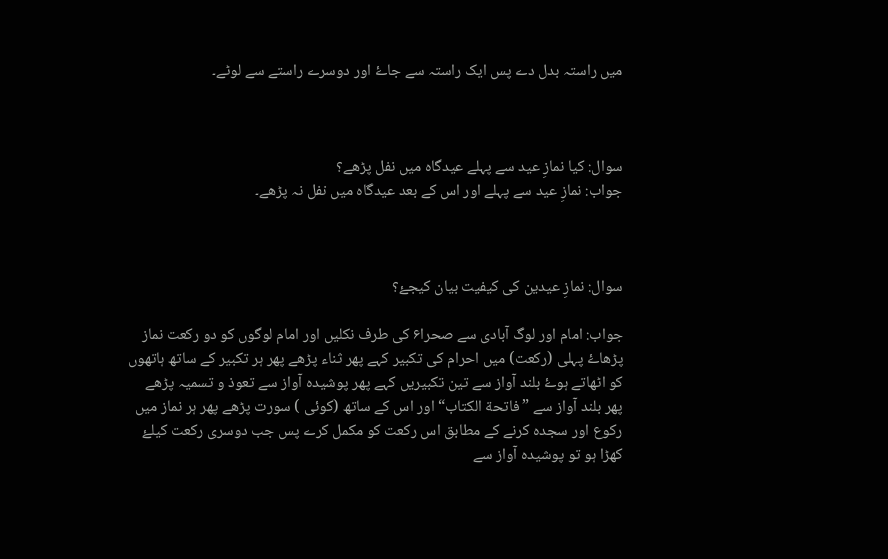میں راستہ بدل دے پس ایک راستہ سے جاۓ اور دوسرے راستے سے لوٹے۔



سوال: کیا نمازِ عید سے پہلے عیدگاہ میں نفل پڑھے؟
جواب: نمازِ عید سے پہلے اور اس کے بعد عیدگاہ میں نفل نہ پڑھے۔



سوال: نمازِ عیدین کی کیفیت بیان کیجۓ؟

جواب: امام اور لوگ آبادی سے صحرا۶ کی طرف نکلیں اور امام لوگوں کو دو رکعت نماز پڑھاۓ پہلی (رکعت) میں احرام کی تکبیر کہے پھر ثناء پڑھے پھر ہر تکبیر کے ساتھ ہاتھوں کو اٹھاتے ہوۓ بلند آواز سے تین تکبیریں کہے پھر پوشیدہ آواز سے تعوذ و تسمیہ پڑھے پھر بلند آواز سے ”فاتحة الکتاب“ اور اس کے ساتھ (کوئی ) سورت پڑھے پھر ہر نماز میں رکوع اور سجدہ کرنے کے مطابق اس رکعت کو مکمل کرے پس جب دوسری رکعت کیلۓ کھڑا ہو تو پوشیدہ آواز سے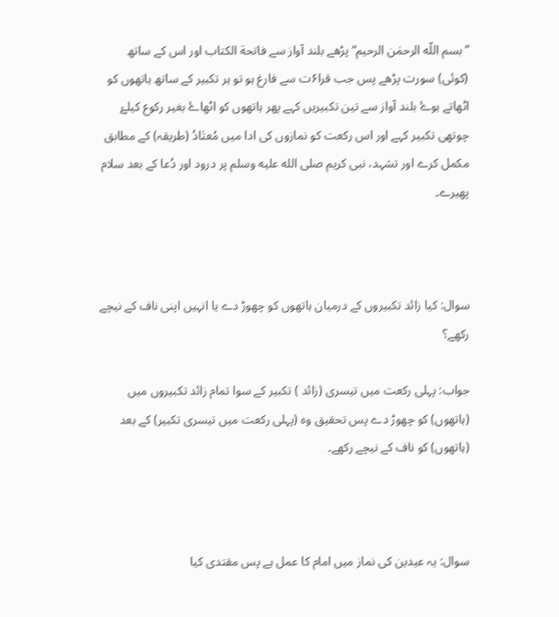”بسم اللّه الرحمٰن الرحیم“ پڑھے بلند آواز سے فاتحة الکتاب اور اس کے ساتھ (کوئی) سورت پڑھے پس جب قرا۶ت سے فارغ ہو تو ہر تکبیر کے ساتھ ہاتھوں کو اٹھاتے ہوۓ بلند آواز سے تین تکبیریں کہے پھر ہاتھوں کو اٹھاۓ بغیر رکوع کیلۓ چوتھی تکبیر کہے اور اس رکعت کو نمازوں کی ادا میں مُعتَادُ (طریقہ) کے مطابق مکمل کرے اور تشہد، نبی کریم صلى الله عليه وسلم پر درود اور دُعا کے بعد سلام پھیرے۔



سوال: کیا زائد تکبیروں کے درمیان ہاتھوں کو چھوڑ دے یا انہیں اپنی ناف کے نیچے رکھے؟

جواب: پہلی رکعت میں تیسری (زائد ) تکبیر کے سوا تمام زائد تکبیروں میں (ہاتھوں) کو چھوڑ دے پس تحقیق وہ (پہلی رکعت میں تیسری تکبیر) کے بعد (ہاتھوں) کو ناف کے نیچے رکھے۔



سوال: یہ عیدین کی نماز میں امام کا عمل ہے پس مقتدی کیا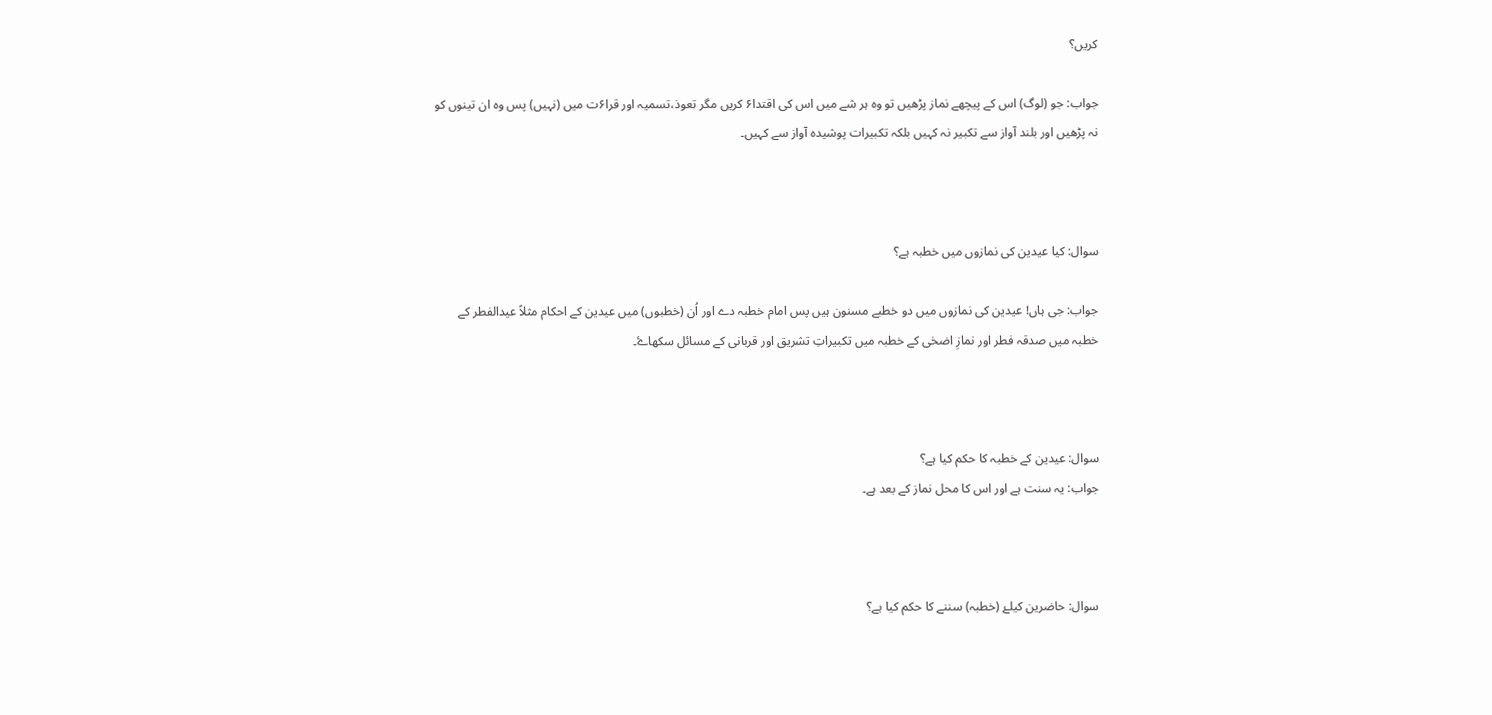کریں؟

جواب: جو (لوگ) اس کے پیچھے نماز پڑھیں تو وہ ہر شے میں اس کی اقتدا۶ کریں مگر تعوذ،تسمیہ اور قرا۶ت میں (نہیں) پس وہ ان تینوں کو نہ پڑھیں اور بلند آواز سے تکبیر نہ کہیں بلکہ تکبیرات پوشیدہ آواز سے کہیں۔



سوال: کیا عیدین کی نمازوں میں خطبہ ہے؟

جواب: جی ہاں! عیدین کی نمازوں میں دو خطبے مسنون ہیں پس امام خطبہ دے اور اُن (خطبوں) میں عیدین کے احکام مثلاً عیدالفطر کے خطبہ میں صدقہ فطر اور نمازِ اضحٰی کے خطبہ میں تکبیراتِ تشریق اور قربانی کے مسائل سکھاۓ۔



سوال: عیدین کے خطبہ کا حکم کیا ہے؟
جواب: یہ سنت ہے اور اس کا محل نماز کے بعد ہے۔



سوال: حاضرین کیلۓ (خطبہ) سننے کا حکم کیا ہے؟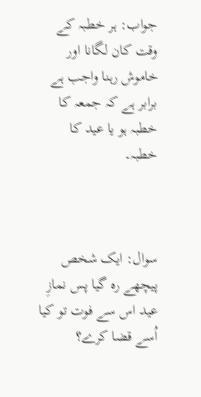جواب: ہر خطبہ کے وقت کان لگانا اور خاموش رہنا واجب ہے برابر ہے کہ جمعہ کا خطبہ ہو یا عید کا خطبہ۔



سوال: ایک شخص پیچھے رہ گیا پس نمازِ عید اس سے فوت تو کیا اُسے قضا کرے؟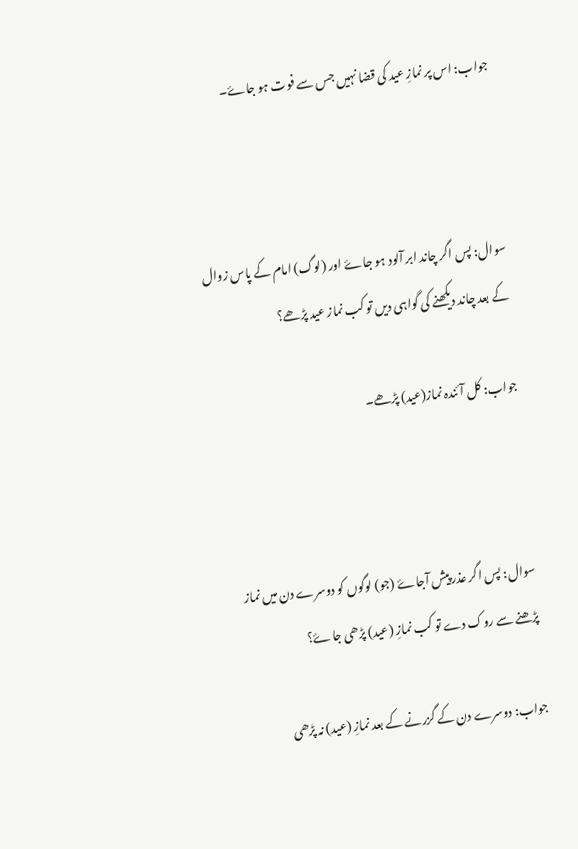جواب: اس پر نمازِ عید کی قضا نہیں جس سے فوت ہو جاۓ۔



سوال: پس اگر چاند ابر آلود ہو جاۓ اور (لوگ) امام کے پاس زوال کے بعد چاند دیکھنے کی گواہی دیں تو کب نماز عید پڑھے؟

جواب: کل آئندہ نماز(عید) پڑھے۔



سوال: پس اگر عذر پیش آجاۓ (جو) لوگوں کو دوسرے دن میں نماز پڑھنے سے روک دے تو کب نمازِ (عید) پڑھی جاۓ؟

جواب: دوسرے دن کے گزرنے کے بعد نمازِ (عید) نہ پڑھی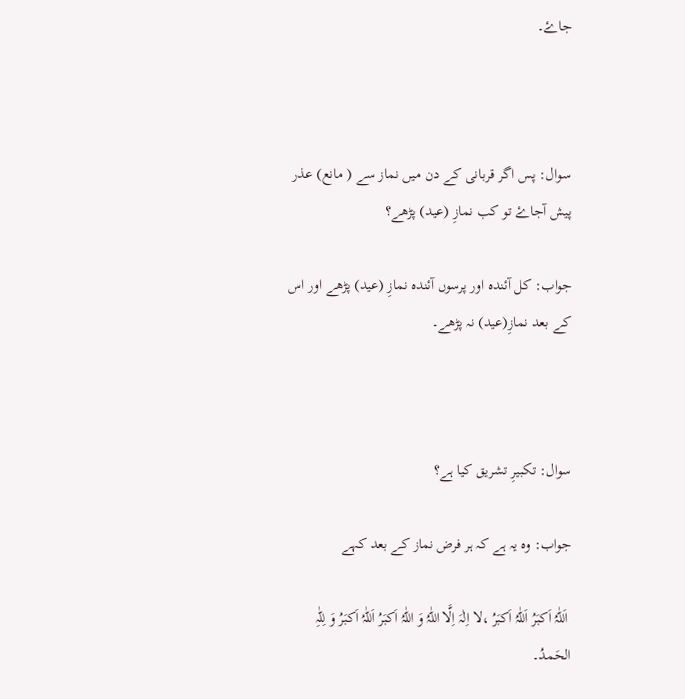جاۓ۔



سوال: پس اگر قربانی کے دن میں نماز سے ( مانع) عذر پیش آجاۓ تو کب نمازِ (عید) پڑھے؟

جواب: کل آئندہ اور پرسوں آئندہ نمازِ (عید) پڑھے اور اس کے بعد نمازِ(عید) نہ پڑھے۔



سوال: تکبیرِ تشریق کیا ہے؟

جواب: وہ یہ ہے کہ ہر فرض نماز کے بعد کہے

 اَللّٰہُ اَکبَرُ اَللّٰہُ اَکبَرُ ،لا اِلٰہَ اِلَّا اللّٰہُ وَ اللّٰہُ اَکبَرُ اَللّٰہُ اَکبَرُ وَ لِلّٰہِ الحَمدُ۔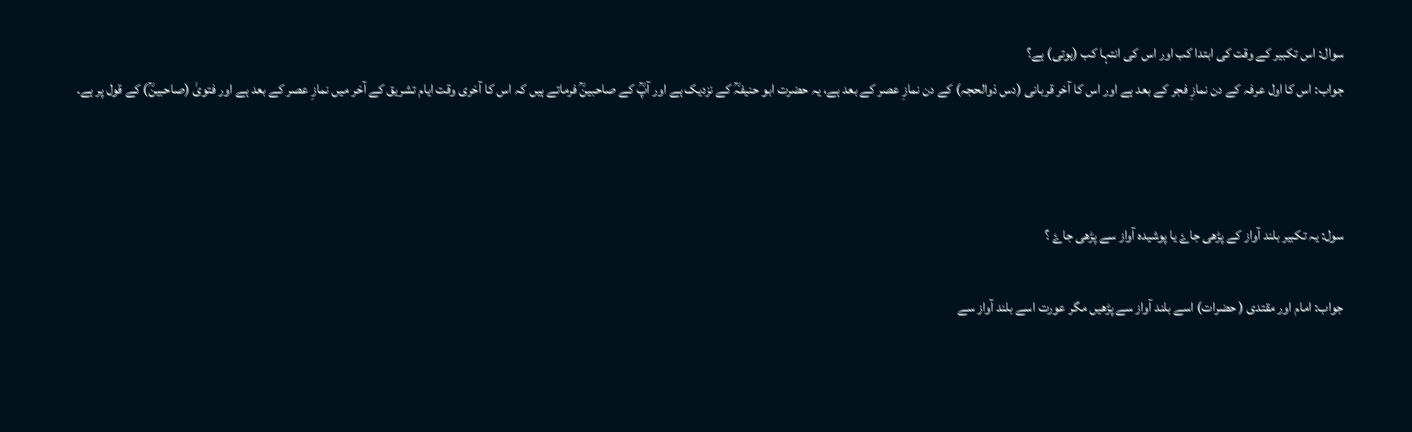سوال: اس تکبیر کے وقت کی ابتدا کب اور اس کی انتہا کب (ہوتی) ہے؟
جواب: اس کا اول عرفہ کے دن نمازِ فجر کے بعد ہے اور اس کا آخر قربانی (دس ذوالحجہ) کے دن نمازِ عصر کے بعد ہے، یہ حضرت ابو حنیفہؒ کے نزدیک ہے اور آپؒ کے صاحبینؒ فرماتے ہیں کہ اس کا آخری وقت ایام تشریق کے آخر میں نمازِ عصر کے بعد ہے اور فتویٰ (صاحبینؒ) کے قول پر ہے۔



سول: یہ تکبیر بلند آواز کے پڑھی جاۓ یا پوشیدہ آواز سے پڑھی جاۓ ؟

جواب: امام اور مقتدی ( حضرات) اسے بلند آواز سے پڑھیں مگر عورت اسے بلند آواز سے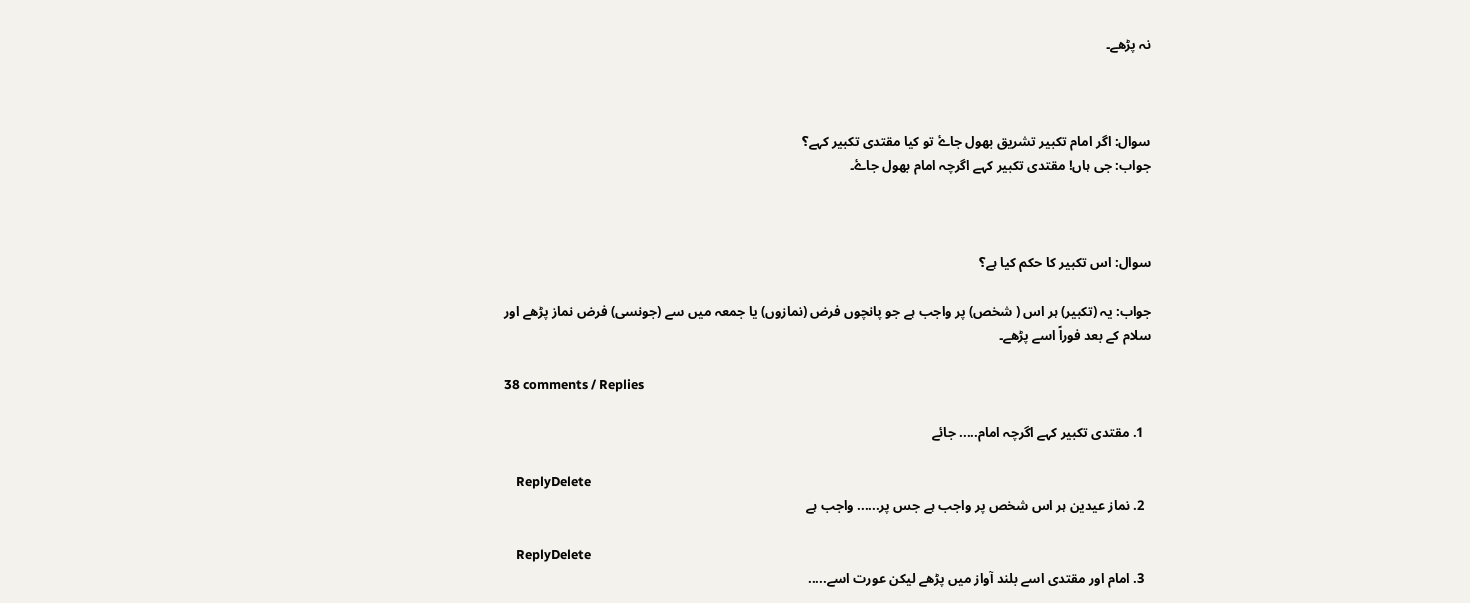نہ پڑھے۔



سوال: اگر امام تکبیر تشریق بھول جاۓ تو کیا مقتدی تکبیر کہے؟
جواب: جی ہاں! مقتدی تکبیر کہے اگرچہ امام بھول جاۓ۔



سوال: اس تکبیر کا حکم کیا ہے؟

جواب: یہ (تکبیر) ہر اس ( شخص) پر واجب ہے جو پانچوں فرض (نمازوں) یا جمعہ میں سے (جونسی) فرض نماز پڑھے اور سلام کے بعد فوراً اسے پڑھے۔

38 comments / Replies

  1. مقتدی تکبیر کہے اگرچہ امام..... جائے

    ReplyDelete
  2. نماز عیدین ہر اس شخص پر واجب ہے جس پر...... واجب ہے

    ReplyDelete
  3. امام اور مقتدی اسے بلند آواز میں پڑھے لیکن عورت اسے.....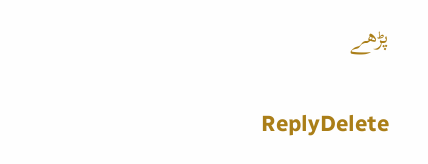پڑھے

    ReplyDelete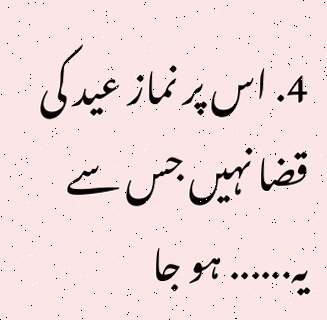4. اس پر نماز عید کی قضا نہیں جس سے یہ...... ہو جا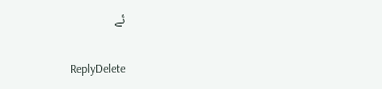ئے

    ReplyDelete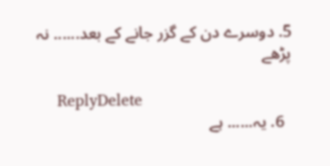5. دوسرے دن کے گزر جانے کے بعد...... نہ پڑھے

    ReplyDelete
  6. یہ...... ہے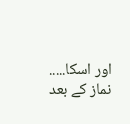اور اسکا..... نماز کے بعد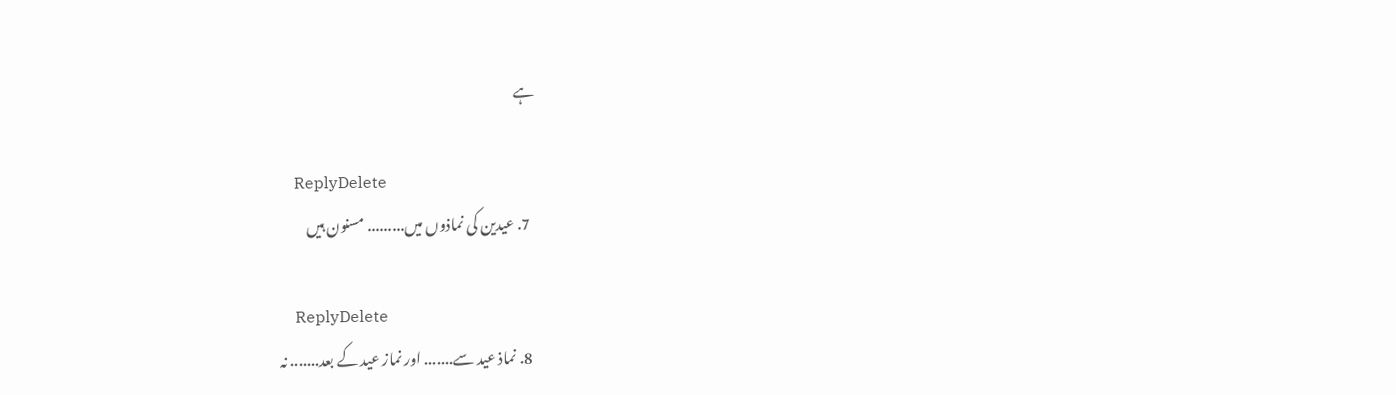ہے

    ReplyDelete
  7. عیدین کی نماذوں میں......... مسنون ہیں

    ReplyDelete
  8. نماذ عید سے....... اور نماز عید کے بعد....... نہ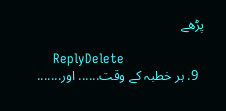پڑھے

    ReplyDelete
  9. ہر خطبہ کے وقت...... اور.......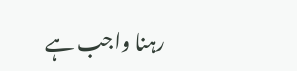رہنا واجب ہے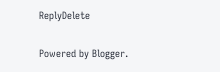ReplyDelete

Powered by Blogger.